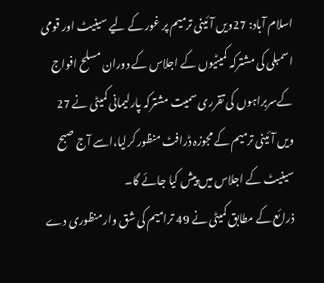اسلام آباد: 27ویں آئینی ترمیم پر غور کے لیے سینیٹ اور قومی اسمبلی کی مشترکہ کمیٹیوں کے اجلاس کے دوران مسلح افواج کےسربراہوں کی تقرری سمیت مشترکہ پارلیمانی کمیٹی نے 27 ویں آئینی ترمیم کے مجوزہ ڈرافٹ منظور کرلیا،اسے آج صبح سینیٹ کے اجلاس میں پیش کیا جائے گا۔
ذرائع کے مطابق کمیٹی نے 49 ترامیم کی شق وار منظوری دے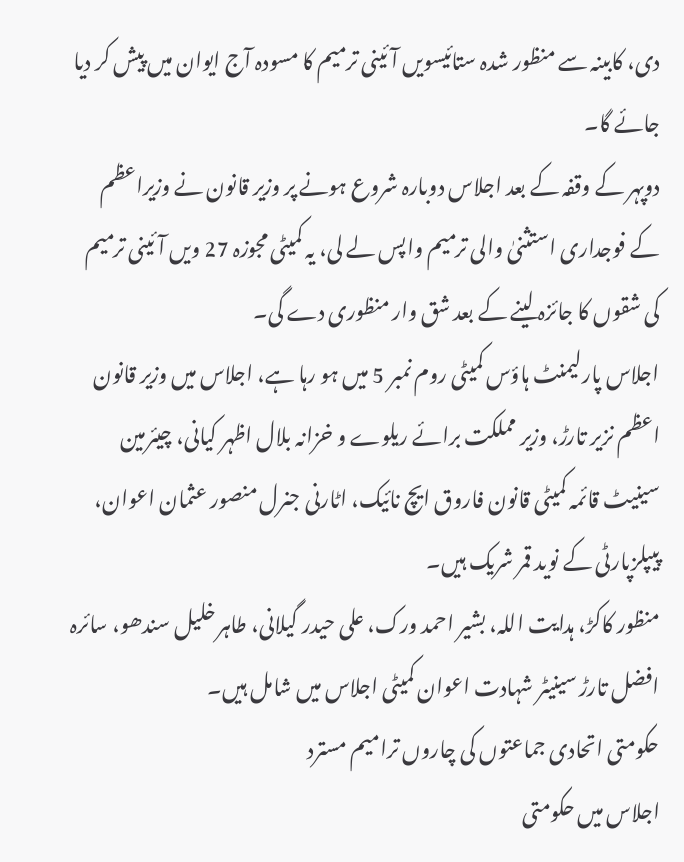دی، کابینہ سے منظور شدہ ستائیسویں آئینی ترمیم کا مسودہ آج ایوان میں پیش کر دیا جائے گا۔
دوپہر کے وقفہ کے بعد اجلاس دوبارہ شروع ہونے پر وزیر قانون نے وزیراعظم کے فوجداری استثنیٰ والی ترمیم واپس لے لی، یہ کمیٹی مجوزہ 27 ویں آئینی ترمیم کی شقوں کا جائزہ لینے کے بعد شق وار منظوری دے گی۔
اجلاس پارلیمنٹ ہاؤس کمیٹی روم نمبر 5 میں ہو رہا ہے، اجلاس میں وزیر قانون اعظم نزیر تارڑ، وزیر مملکت برائے ریلوے و خزانہ بلال اظہر کیانی، چیئرمین سینیٹ قائمہ کمیٹی قانون فاروق ایچ نائیک، اٹارنی جنرل منصور عثمان اعوان، پیپلزپارٹی کے نوید قمر شریک ہیں۔
منظور کاکڑ، ہدایت اللہ، بشیر احمد ورک، علی حیدر گیلانی، طاہر خلیل سندھو، سائرہ افضل تارڑ سینیٹر شہادت اعوان کمیٹی اجلاس میں شامل ہیں۔
حکومتی اتحادی جماعتوں کی چاروں ترامیم مسترد
اجلاس میں حکومتی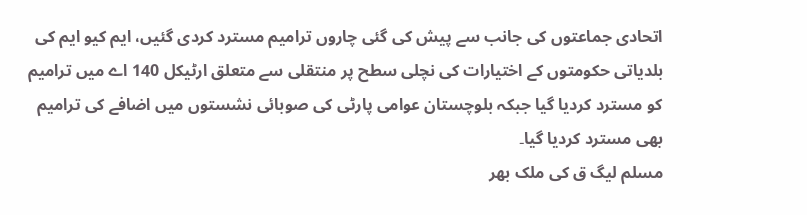اتحادی جماعتوں کی جانب سے پیش کی گئی چاروں ترامیم مسترد کردی گئیں، ایم کیو ایم کی بلدیاتی حکومتوں کے اختیارات کی نچلی سطح پر منتقلی سے متعلق ارٹیکل 140 اے میں ترامیم کو مسترد کردیا گیا جبکہ بلوچستان عوامی پارٹی کی صوبائی نشستوں میں اضافے کی ترامیم بھی مسترد کردیا گیا۔
مسلم لیگ ق کی ملک بھر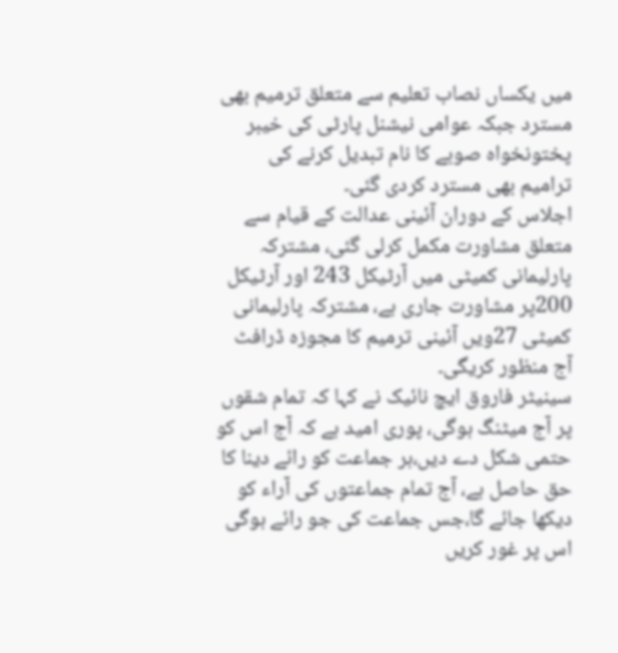میں یکساں نصاب تعلیم سے متعلق ترمیم بھی مسترد جبکہ عوامی نیشنل پارٹی کی خیبر پختونخواہ صوبے کا نام تبدیل کرنے کی ترامیم بھی مسترد کردی گئی۔
اجلاس کے دوران آئینی عدالت کے قیام سے متعلق مشاورت مکمل کرلی گئی، مشترکہ پارلیمانی کمیٹی میں آرٹیکل 243 اور آرٹیکل 200پر مشاورت جاری ہے، مشترکہ پارلیمانی کمیٹی 27ویں آئینی ترمیم کا مجوزہ ڈرافٹ آج منظور کریگی۔
سینیٹر فاروق ایچ نائیک نے کہا کہ تمام شقوں پر آج میٹنگ ہوگی، پوری امید ہے کہ آج اس کو حتمی شکل دے دیں،ہر جماعت کو رائے دینا کا حق حاصل ہے، آج تمام جماعتوں کی آراء کو دیکھا جائے گا،جس جماعت کی جو رائے ہوگی اس پر غور کریں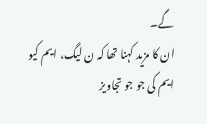گے۔
ان کا مزید کہنا تھا کہ ن لیگ، ایم کیو ایم کی جو جو تجاویز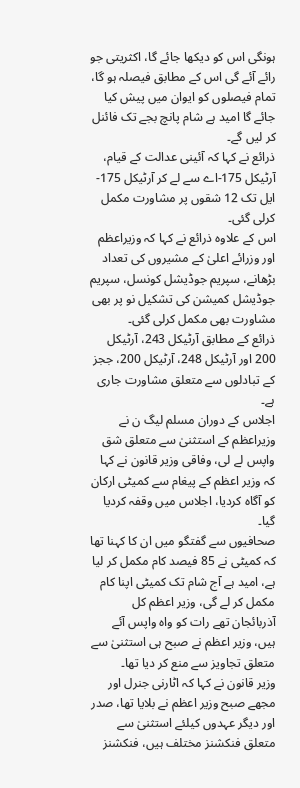ہونگی اس کو دیکھا جائے گا، اکثریتی جو رائے آئے گی اس کے مطابق فیصلہ ہو گا، تمام فیصلوں کو ایوان میں پیش کیا جائے گا امید ہے شام پانچ بجے تک فائنل کر لیں گے۔
ذرائع نے کہا کہ آئینی عدالت کے قیام، آرٹیکل 175-اے سے لے کر آرٹیکل 175-ایل تک 12 شقوں پر مشاورت مکمل کرلی گئی۔
اس کے علاوہ ذرائع نے کہا کہ وزیراعظم اور وزرائے اعلیٰ کے مشیروں کی تعداد بڑھانے، سپریم جوڈیشل کونسل، سپریم جوڈیشل کمیشن کی تشکیل نو پر بھی مشاورت بھی مکمل کرلی گئی۔
ذرائع کے مطابق آرٹیکل 243، آرٹیکل 200 اور آرٹیکل 248، آرٹیکل 200، ججز کے تبادلوں سے متعلق مشاورت جاری ہے۔
اجلاس کے دوران مسلم لیگ ن نے وزیراعظم کے استثنیٰ سے متعلق شق واپس لے لی، وفاقی وزیر قانون نے کہا کہ وزیر اعظم کے پیغام سے کمیٹی ارکان کو آگاہ کردیا، اجلاس میں وقفہ کردیا گیا۔
صحافیوں سے گفتگو میں ان کا کہنا تھا کہ کمیٹی نے 85 فیصد کام مکمل کر لیا ہے، امید ہے آج شام تک کمیٹی اپنا کام مکمل کر لے گی، وزیر اعظم کل آذربائجان تھے رات کو واہ واپس آئے ہیں، وزیر اعظم نے صبح ہی استثنیٰ سے متعلق تجاویز سے منع کر دیا تھا۔
وزیر قانون نے کہا کہ اٹارنی جنرل اور مجھے صبح وزیر اعظم نے بلایا تھا، صدر اور دیگر عہدوں کیلئے استثنیٰ سے متعلق فنکشنز مختلف ہیں، فنکشنز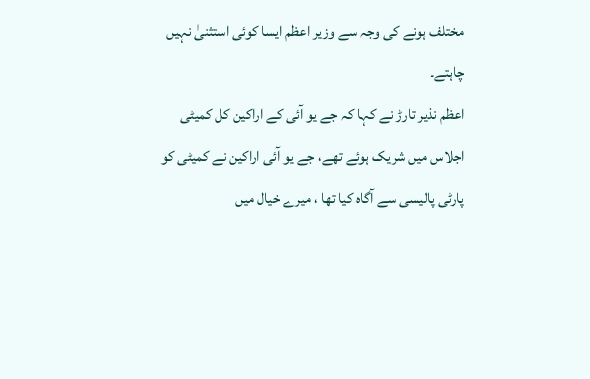مختلف ہونے کی وجہ سے وزیر اعظم ایسا کوئی استثنیٰ نہیں چاہتے۔
اعظم نذیر تارڑ نے کہا کہ جے یو آئی کے اراکین کل کمیٹی اجلاس میں شریک ہوئے تھے، جے یو آئی اراکین نے کمیٹی کو پارٹی پالیسی سے آگاہ کیا تھا ، میرے خیال میں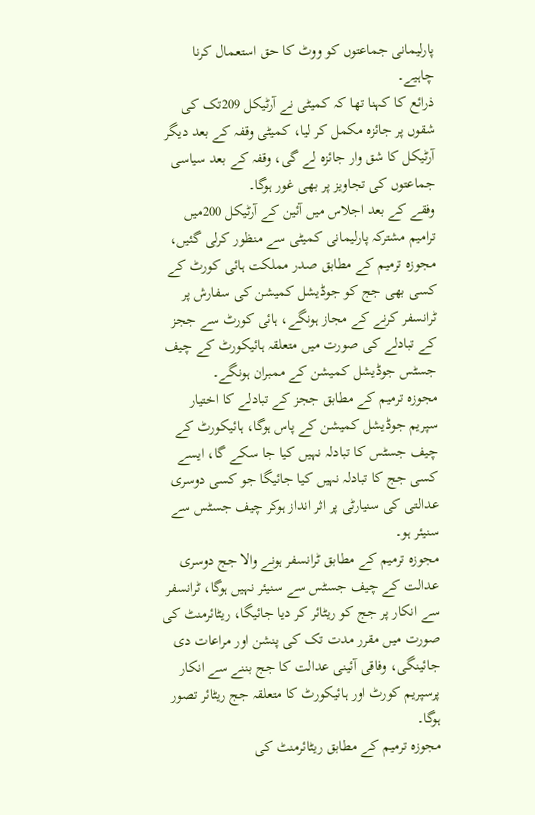پارلیمانی جماعتوں کو ووٹ کا حق استعمال کرنا چاہیے۔
ذرائع کا کہنا تھا کہ کمیٹی نے آرٹیکل 209تک کی شقوں پر جائزہ مکمل کر لیا، کمیٹی وقفہ کے بعد دیگر آرٹیکل کا شق وار جائزہ لے گی، وقفہ کے بعد سیاسی جماعتوں کی تجاویز پر بھی غور ہوگا۔
وفقے کے بعد اجلاس میں آئین کے آرٹیکل 200میں ترامیم مشترکہ پارلیمانی کمیٹی سے منظور کرلی گئیں، مجوزہ ترمیم کے مطابق صدر مملکت ہائی کورٹ کے کسی بھی جج کو جوڈیشل کمیشن کی سفارش پر ٹرانسفر کرنے کے مجاز ہونگے، ہائی کورٹ سے ججز کے تبادلے کی صورت میں متعلقہ ہائیکورٹ کے چیف جسٹس جوڈیشل کمیشن کے ممبران ہونگے۔
مجوزہ ترمیم کے مطابق ججز کے تبادلے کا اختیار سپریم جوڈیشل کمیشن کے پاس ہوگا، ہائیکورٹ کے چیف جسٹس کا تبادلہ نہیں کیا جا سکے گا، ایسے کسی جج کا تبادلہ نہیں کیا جائیگا جو کسی دوسری عدالتی کی سنیارٹی پر اثر انداز ہوکر چیف جسٹس سے سنیئر ہو۔
مجوزہ ترمیم کے مطابق ٹرانسفر ہونے والا جج دوسری عدالت کے چیف جسٹس سے سنیئر نہیں ہوگا، ٹرانسفر سے انکار پر جج کو ریٹائر کر دیا جائیگا، ریٹائرمنٹ کی صورت میں مقرر مدت تک کی پنشن اور مراعات دی جائینگی، وفاقی آئینی عدالت کا جج بننے سے انکار پرسپریم کورٹ اور ہائیکورٹ کا متعلقہ جج ریٹائر تصور ہوگا۔
مجوزہ ترمیم کے مطابق ریٹائرمنٹ کی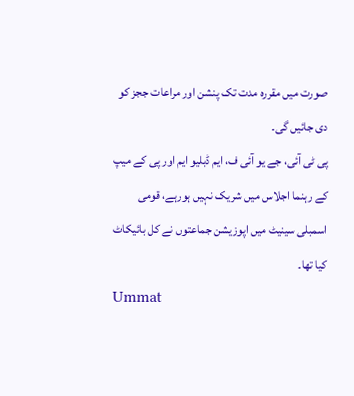صورت میں مقررہ مدت تک پنشن اور مراعات ججز کو دی جائیں گی۔
پی ٹی آئی، جے یو آئی ف، ایم ڈبلیو ایم اور پی کے میپ کے رہنما اجلاس میں شریک نہیں ہورہے، قومی اسمبلی سینیٹ میں اپوزیشن جماعتوں نے کل بائیکاٹ کیا تھا۔
Ummat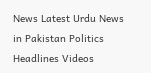News Latest Urdu News in Pakistan Politics Headlines Videos